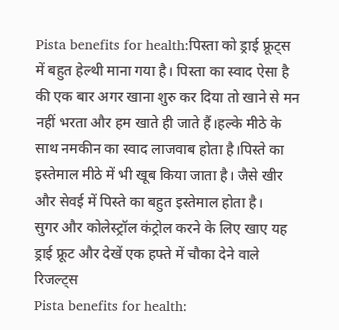Pista benefits for health:पिस्ता को ड्राई फ्रूट्स में बहुत हेल्थी माना गया है। पिस्ता का स्वाद ऐसा है की एक बार अगर खाना शुरु कर दिया तो खाने से मन नहीं भरता और हम खाते ही जाते हैं।हल्के मीठे के साथ नमकीन का स्वाद लाजवाब होता है।पिस्ते का इस्तेमाल मीठे में भी खूब किया जाता है। जैसे खीर और सेवई में पिस्ते का बहुत इस्तेमाल होता है।
सुगर और कोलेस्ट्रॉल कंट्रोल करने के लिए खाए यह ड्राई फ्रूट और देखें एक हफ्ते में चौका देने वाले रिजल्ट्स
Pista benefits for health: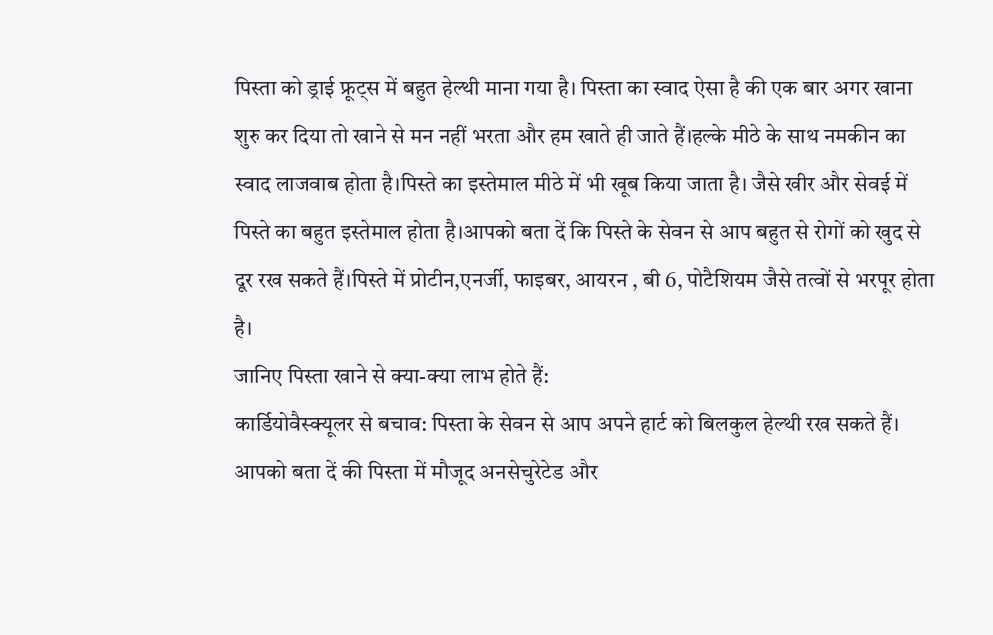पिस्ता को ड्राई फ्रूट्स में बहुत हेल्थी माना गया है। पिस्ता का स्वाद ऐसा है की एक बार अगर खाना शुरु कर दिया तो खाने से मन नहीं भरता और हम खाते ही जाते हैं।हल्के मीठे के साथ नमकीन का स्वाद लाजवाब होता है।पिस्ते का इस्तेमाल मीठे में भी खूब किया जाता है। जैसे खीर और सेवई में पिस्ते का बहुत इस्तेमाल होता है।आपको बता दें कि पिस्ते के सेवन से आप बहुत से रोगों को खुद से दूर रख सकते हैं।पिस्ते में प्रोटीन,एनर्जी, फाइबर, आयरन , बी 6, पोटैशियम जैसे तत्वों से भरपूर होता है।
जानिए पिस्ता खाने से क्या-क्या लाभ होते हैं:
कार्डियोवैस्क्यूलर से बचाव: पिस्ता के सेवन से आप अपने हार्ट को बिलकुल हेल्थी रख सकते हैं। आपको बता दें की पिस्ता में मौजूद अनसेचुरेटेड और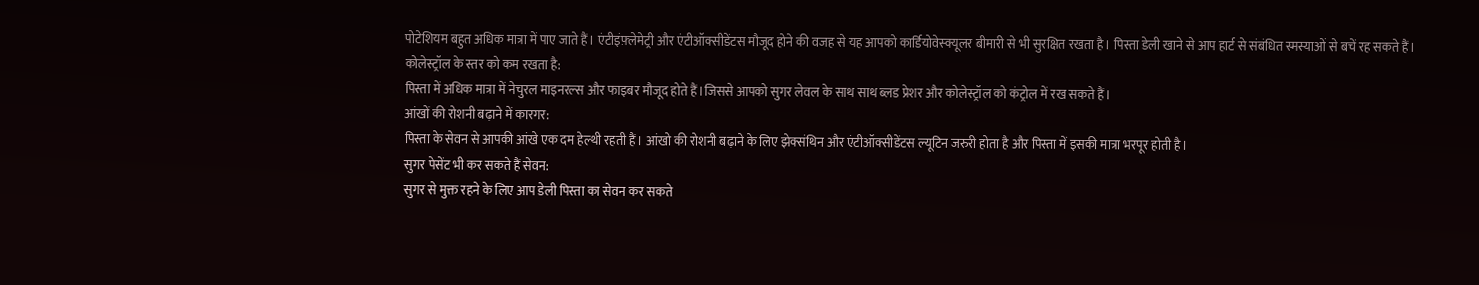पोटेशियम बहुत अधिक मात्रा में पाए जाते हैं। एंटीइंफ़्लेमेट्री और एंटीऑक्सीडेंटस मौजूद होने की वजह से यह आपको कार्डियोवेस्क्यूलर बीमारी से भी सुरक्षित रखता है। पिस्ता डेली खाने से आप हार्ट से संबंधित स्मस्याओं से बचें रह सकते हैं।
कोलेस्ट्रॉल के स्तर को कम रखता है:
पिस्ता में अधिक मात्रा में नेचुरल माइनरल्स और फाइबर मौजूद होते हैं।जिससे आपको सुगर लेवल के साथ साथ ब्लड प्रेशर और कोलेस्ट्रॉल को कंट्रोल में रख सकते हैं।
आंखों की रोशनी बढ़ाने में कारगर:
पिस्ता के सेवन से आपकी आंखे एक दम हेल्थी रहती हैं। आंखो की रोशनी बढ़ाने के लिए झेक्संथिन और एंटीऑक्सीडेंटस ल्यूटिन जरुरी होता है और पिस्ता में इसकी मात्रा भरपूर होती है।
सुगर पेसेंट भी कर सकते हैं सेवन:
सुगर से मुक्त रहने के लिए आप डेली पिस्ता का सेवन कर सकते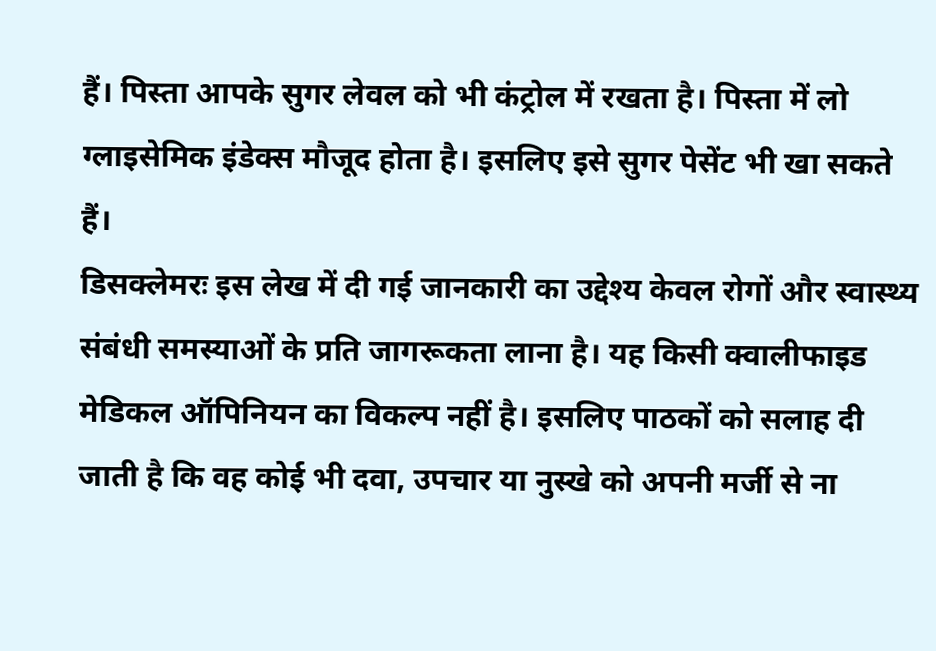हैं। पिस्ता आपके सुगर लेवल को भी कंट्रोल में रखता है। पिस्ता में लो ग्लाइसेमिक इंडेक्स मौजूद होता है। इसलिए इसे सुगर पेसेंट भी खा सकते हैं।
डिसक्लेमरः इस लेख में दी गई जानकारी का उद्देश्य केवल रोगों और स्वास्थ्य संबंधी समस्याओं के प्रति जागरूकता लाना है। यह किसी क्वालीफाइड मेडिकल ऑपिनियन का विकल्प नहीं है। इसलिए पाठकों को सलाह दी जाती है कि वह कोई भी दवा, उपचार या नुस्खे को अपनी मर्जी से ना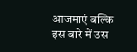आजमाएं बल्कि इस बारे में उस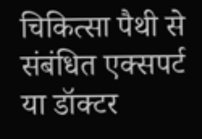चिकित्सा पैथी से संबंधित एक्सपर्ट या डॉक्टर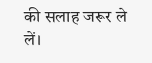की सलाह जरूर ले लें।